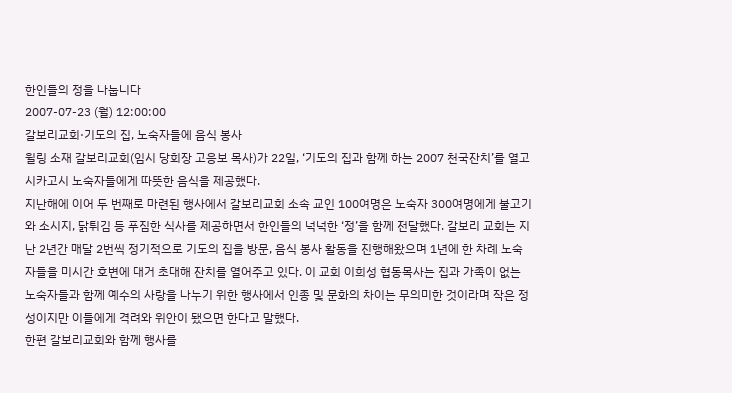한인들의 정을 나눕니다
2007-07-23 (월) 12:00:00
갈보리교회·기도의 집, 노숙자들에 음식 봉사
윌링 소재 갈보리교회(임시 당회장 고응보 목사)가 22일, ‘기도의 집과 함께 하는 2007 천국잔치’를 열고 시카고시 노숙자들에게 따뜻한 음식을 제공했다.
지난해에 이어 두 번째로 마련된 행사에서 갈보리교회 소속 교인 100여명은 노숙자 300여명에게 불고기와 소시지, 닭튀김 등 푸짐한 식사를 제공하면서 한인들의 넉넉한 ‘정’을 함께 전달했다. 갈보리 교회는 지난 2년간 매달 2번씩 정기적으로 기도의 집을 방문, 음식 봉사 활동을 진행해왔으며 1년에 한 차례 노숙자들을 미시간 호변에 대거 초대해 잔치를 열어주고 있다. 이 교회 이희성 협동목사는 집과 가족이 없는 노숙자들과 함께 예수의 사랑을 나누기 위한 행사에서 인종 및 문화의 차이는 무의미한 것이라며 작은 정성이지만 이들에게 격려와 위안이 됐으면 한다고 말했다.
한편 갈보리교회와 함께 행사를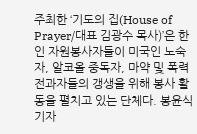주최한 ‘기도의 집(House of Prayer/대표 김광수 목사)’은 한인 자원봉사자들이 미국인 노숙자, 알코올 중독자, 마약 및 폭력 전과자들의 갱생을 위해 봉사 활동을 펼치고 있는 단체다. 봉윤식 기자